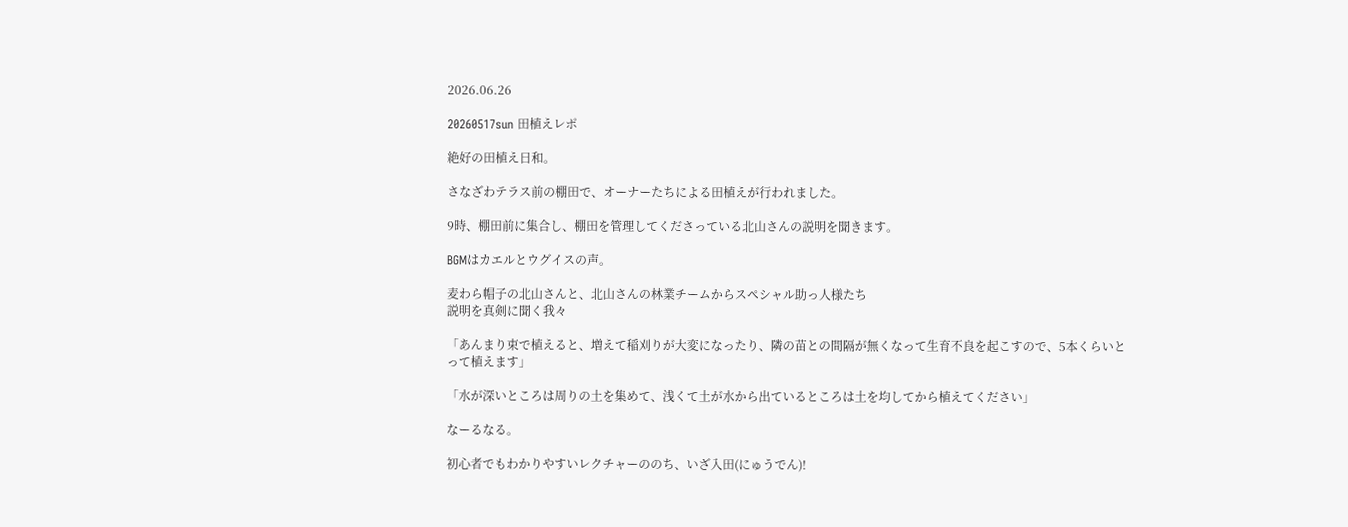2026.06.26

20260517sun 田植えレポ

絶好の田植え日和。

さなざわテラス前の棚田で、オーナーたちによる田植えが行われました。

9時、棚田前に集合し、棚田を管理してくださっている北山さんの説明を聞きます。

BGMはカエルとウグイスの声。

麦わら帽子の北山さんと、北山さんの林業チームからスペシャル助っ人様たち
説明を真剣に聞く我々

「あんまり束で植えると、増えて稲刈りが大変になったり、隣の苗との間隔が無くなって生育不良を起こすので、5本くらいとって植えます」

「水が深いところは周りの土を集めて、浅くて土が水から出ているところは土を均してから植えてください」

なーるなる。

初心者でもわかりやすいレクチャーののち、いざ入田(にゅうでん)!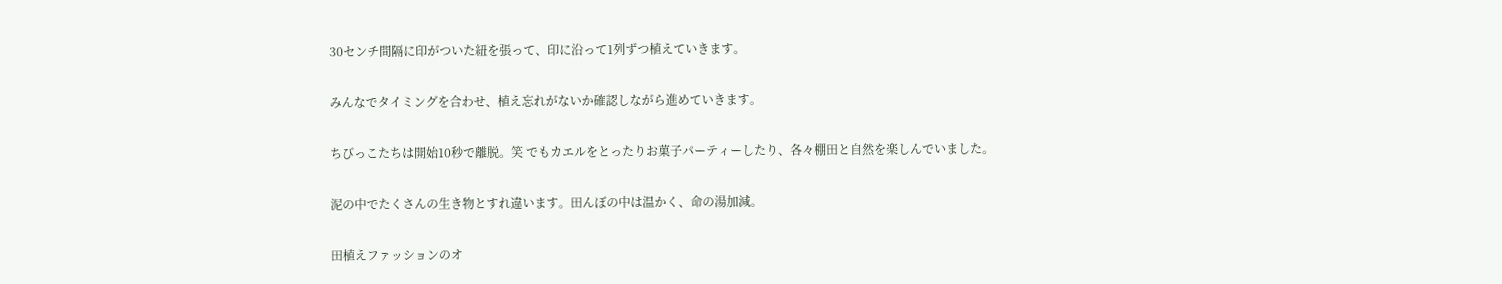30センチ間隔に印がついた紐を張って、印に沿って1列ずつ植えていきます。

みんなでタイミングを合わせ、植え忘れがないか確認しながら進めていきます。

ちびっこたちは開始10秒で離脱。笑 でもカエルをとったりお菓子パーティーしたり、各々棚田と自然を楽しんでいました。

泥の中でたくさんの生き物とすれ違います。田んぼの中は温かく、命の湯加減。

田植えファッションのオ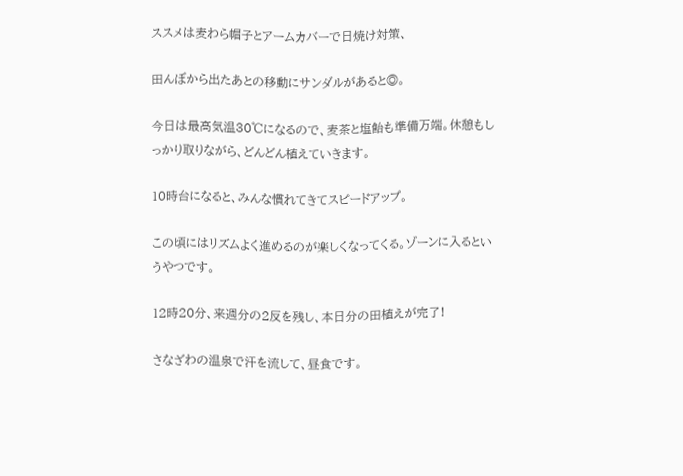ススメは麦わら帽子とアームカバーで日焼け対策、

田んぼから出たあとの移動にサンダルがあると◎。

今日は最高気温30℃になるので、麦茶と塩飴も準備万端。休憩もしっかり取りながら、どんどん植えていきます。

10時台になると、みんな慣れてきてスピードアップ。

この頃にはリズムよく進めるのが楽しくなってくる。ゾーンに入るというやつです。

12時20分、来週分の2反を残し、本日分の田植えが完了!

さなざわの温泉で汗を流して、昼食です。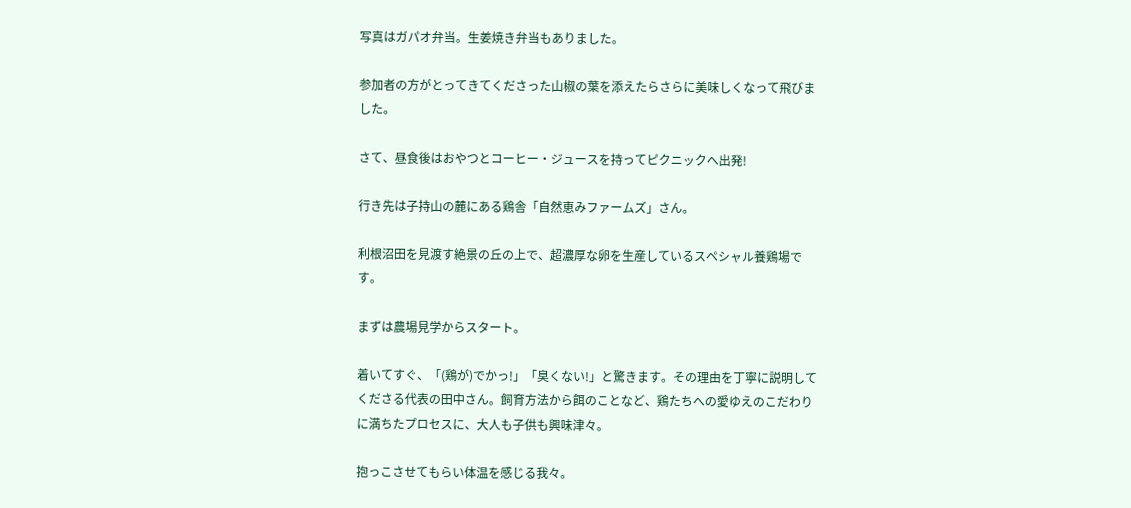写真はガパオ弁当。生姜焼き弁当もありました。

参加者の方がとってきてくださった山椒の葉を添えたらさらに美味しくなって飛びました。

さて、昼食後はおやつとコーヒー・ジュースを持ってピクニックへ出発!

行き先は子持山の麓にある鶏舎「自然恵みファームズ」さん。

利根沼田を見渡す絶景の丘の上で、超濃厚な卵を生産しているスペシャル養鶏場です。

まずは農場見学からスタート。

着いてすぐ、「(鶏が)でかっ!」「臭くない!」と驚きます。その理由を丁寧に説明してくださる代表の田中さん。飼育方法から餌のことなど、鶏たちへの愛ゆえのこだわりに満ちたプロセスに、大人も子供も興味津々。

抱っこさせてもらい体温を感じる我々。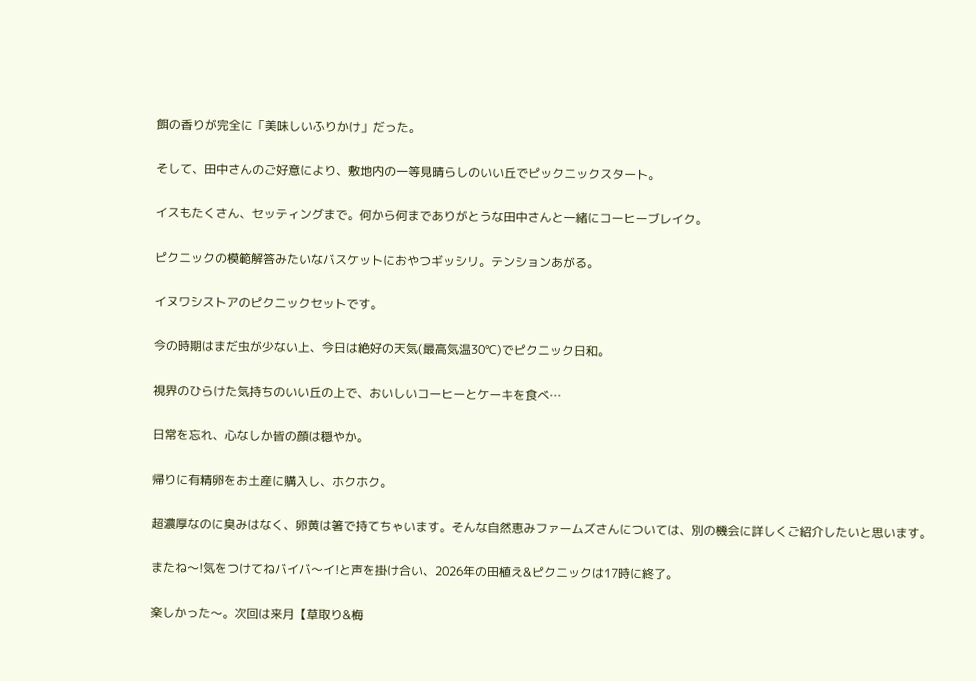餌の香りが完全に「美味しいふりかけ」だった。

そして、田中さんのご好意により、敷地内の一等見晴らしのいい丘でピックニックスタート。

イスもたくさん、セッティングまで。何から何までありがとうな田中さんと一緒にコーヒーブレイク。

ピクニックの模範解答みたいなバスケットにおやつギッシリ。テンションあがる。

イヌワシストアのピクニックセットです。

今の時期はまだ虫が少ない上、今日は絶好の天気(最高気温30℃)でピクニック日和。

視界のひらけた気持ちのいい丘の上で、おいしいコーヒーとケーキを食べ…

日常を忘れ、心なしか皆の顔は穏やか。

帰りに有精卵をお土産に購入し、ホクホク。

超濃厚なのに臭みはなく、卵黄は箸で持てちゃいます。そんな自然恵みファームズさんについては、別の機会に詳しくご紹介したいと思います。

またね〜!気をつけてねバイバ〜イ!と声を掛け合い、2026年の田植え&ピクニックは17時に終了。

楽しかった〜。次回は来月【草取り&梅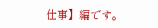仕事】編です。